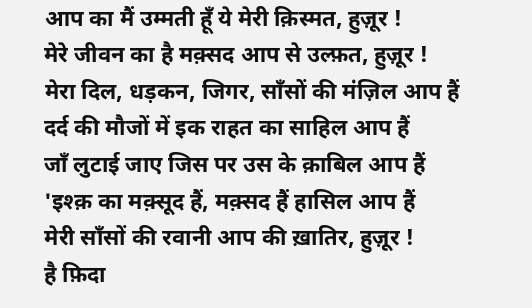आप का मैं उम्मती हूँ ये मेरी क़िस्मत, हुज़ूर !
मेरे जीवन का है मक़्सद आप से उल्फ़त, हुज़ूर !
मेरा दिल, धड़कन, जिगर, साँसों की मंज़िल आप हैं
दर्द की मौजों में इक राहत का साहिल आप हैं
जाँ लुटाई जाए जिस पर उस के क़ाबिल आप हैं
'इश्क़ का मक़्सूद हैं, मक़्सद हैं हासिल आप हैं
मेरी साँसों की रवानी आप की ख़ातिर, हुज़ूर !
है फ़िदा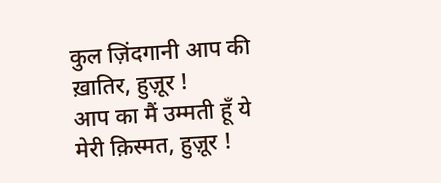कुल ज़िंदगानी आप की ख़ातिर, हुज़ूर !
आप का मैं उम्मती हूँ ये मेरी क़िस्मत, हुज़ूर !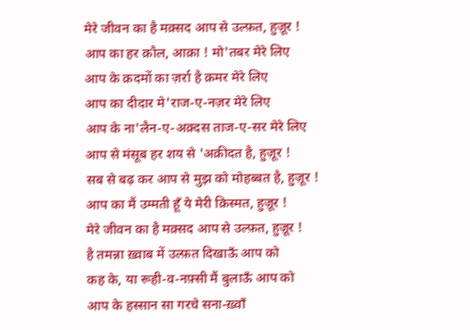मेरे जीवन का है मक़्सद आप से उल्फ़त, हुज़ूर !
आप का हर क़ौल, आक़ा ! मो'तबर मेरे लिए
आप के क़दमों का ज़र्रा है क़मर मेरे लिए
आप का दीदार मे'राज-ए-नज़र मेरे लिए
आप के ना'लैन-ए-अक़्दस ताज-ए-सर मेरे लिए
आप से मंसूब हर शय से 'अक़ीदत है, हुज़ूर !
सब से बढ़ कर आप से मुझ को मोहब्बत है, हुज़ूर !
आप का मैं उम्मती हूँ ये मेरी क़िस्मत, हुज़ूर !
मेरे जीवन का है मक़्सद आप से उल्फ़त, हुज़ूर !
है तमन्ना ख़्वाब में उल्फ़त दिखाऊँ आप को
कह के, या रूही-व-नफ़्सी मैं बुलाऊँ आप को
आप के हस्सान सा गरचे सना-ख़्वाँ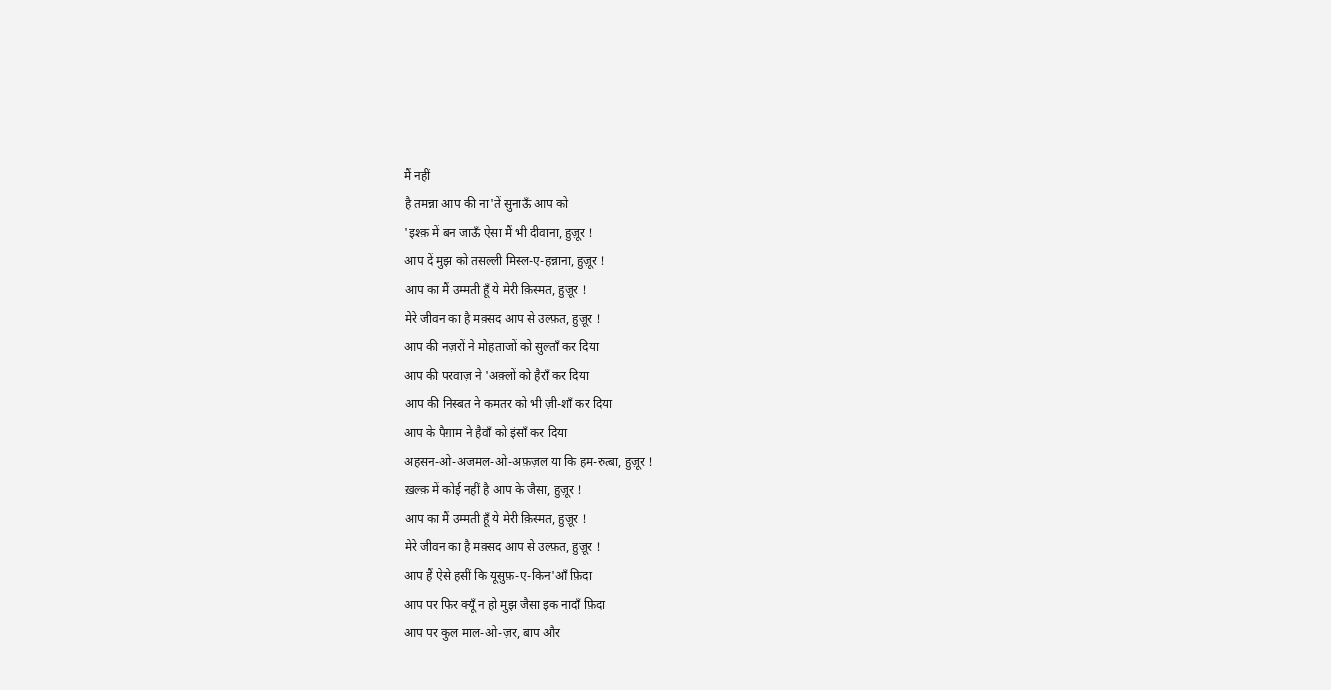मैं नहीं
है तमन्ना आप की ना'तें सुनाऊँ आप को
'इश्क़ में बन जाऊँ ऐसा मैं भी दीवाना, हुज़ूर !
आप दें मुझ को तसल्ली मिस्ल-ए-हन्नाना, हुज़ूर !
आप का मैं उम्मती हूँ ये मेरी क़िस्मत, हुज़ूर !
मेरे जीवन का है मक़्सद आप से उल्फ़त, हुज़ूर !
आप की नज़रों ने मोहताजों को सुल्ताँ कर दिया
आप की परवाज़ ने 'अक़्लों को हैराँ कर दिया
आप की निस्बत ने कमतर को भी ज़ी-शाँ कर दिया
आप के पैग़ाम ने हैवाँ को इंसाँ कर दिया
अहसन-ओ-अजमल-ओ-अफ़ज़ल या कि हम-रुत्बा, हुज़ूर !
ख़ल्क़ में कोई नहीं है आप के जैसा, हुज़ूर !
आप का मैं उम्मती हूँ ये मेरी क़िस्मत, हुज़ूर !
मेरे जीवन का है मक़्सद आप से उल्फ़त, हुज़ूर !
आप हैं ऐसे हसीं कि यूसुफ़-ए-किन'आँ फ़िदा
आप पर फिर क्यूँ न हो मुझ जैसा इक नादाँ फ़िदा
आप पर कुल माल-ओ-ज़र, बाप और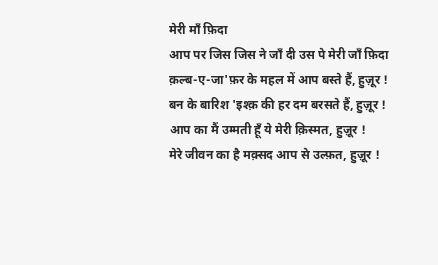मेरी माँ फ़िदा
आप पर जिस जिस ने जाँ दी उस पे मेरी जाँ फ़िदा
क़ल्ब-ए-जा'फ़र के महल में आप बस्ते हैं, हुज़ूर !
बन के बारिश 'इश्क़ की हर दम बरसते हैं, हुज़ूर !
आप का मैं उम्मती हूँ ये मेरी क़िस्मत, हुज़ूर !
मेरे जीवन का है मक़्सद आप से उल्फ़त, हुज़ूर !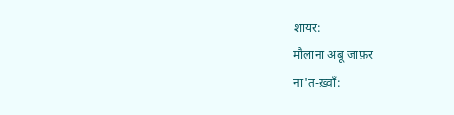शायर:
मौलाना अबू जाफ़र
ना'त-ख़्वाँ: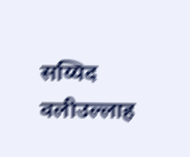सय्यिद वलीउल्लाह